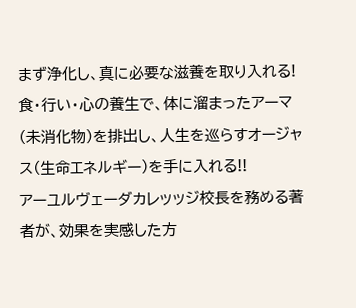まず浄化し、真に必要な滋養を取り入れる!
食・行い・心の養生で、体に溜まったアーマ(未消化物)を排出し、人生を巡らすオージャス(生命エネルギー)を手に入れる!!
アーユルヴェーダカレッッジ校長を務める著者が、効果を実感した方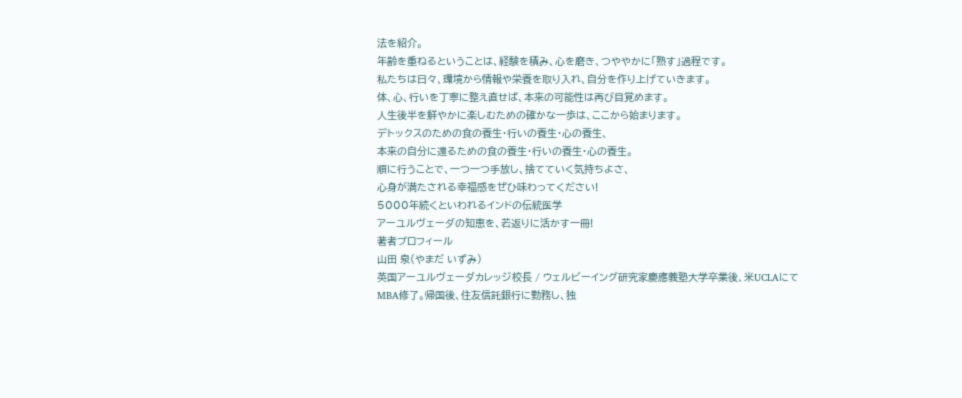法を紹介。
年齢を重ねるということは、経験を積み、心を磨き、つややかに「熟す」過程です。
私たちは日々、環境から情報や栄養を取り入れ、自分を作り上げていきます。
体、心、行いを丁寧に整え直せば、本来の可能性は再び目覚めます。
人生後半を鮮やかに楽しむための確かな一歩は、ここから始まります。
デトックスのための食の養生・行いの養生・心の養生、
本来の自分に還るための食の養生・行いの養生・心の養生。
順に行うことで、一つ一つ手放し、捨てていく気持ちよさ、
心身が満たされる幸福感をぜひ味わってください!
5000年続くといわれるインドの伝統医学
アーユルヴェーダの知恵を、若返りに活かす一冊!
著者プロフィール
山田 泉(やまだ いずみ)
英国アーユルヴェーダカレッジ校長 / ウェルビーイング研究家慶應義塾大学卒業後、米UCLAにてMBA修了。帰国後、住友信託銀行に勤務し、独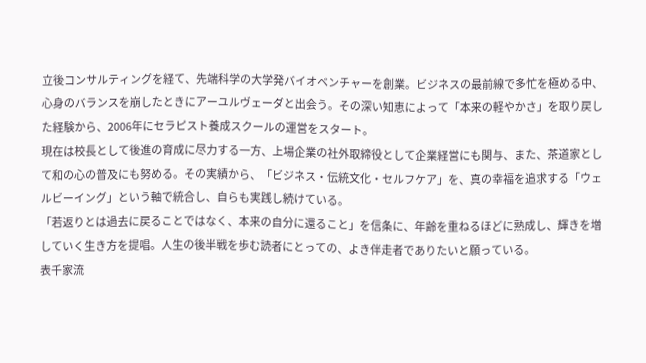立後コンサルティングを経て、先端科学の大学発バイオベンチャーを創業。ビジネスの最前線で多忙を極める中、心身のバランスを崩したときにアーユルヴェーダと出会う。その深い知恵によって「本来の軽やかさ」を取り戻した経験から、2006年にセラピスト養成スクールの運営をスタート。
現在は校長として後進の育成に尽力する一方、上場企業の社外取締役として企業経営にも関与、また、茶道家として和の心の普及にも努める。その実績から、「ビジネス・伝統文化・セルフケア」を、真の幸福を追求する「ウェルビーイング」という軸で統合し、自らも実践し続けている。
「若返りとは過去に戻ることではなく、本来の自分に還ること」を信条に、年齢を重ねるほどに熟成し、輝きを増していく生き方を提唱。人生の後半戦を歩む読者にとっての、よき伴走者でありたいと願っている。
表千家流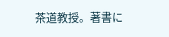茶道教授。著書に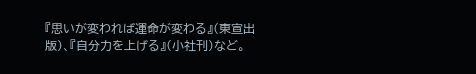『思いが変われば運命が変わる』(東宣出版)、『自分力を上げる』(小社刊)など。